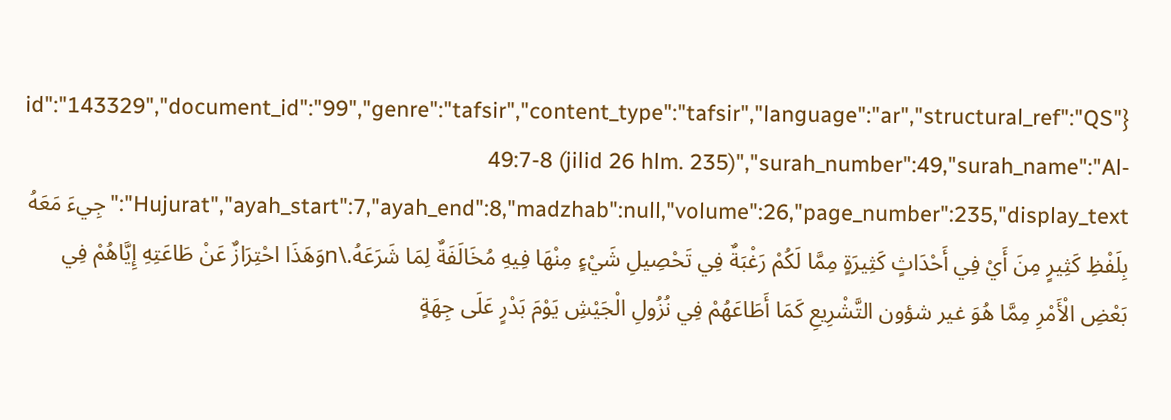{"id":"143329","document_id":"99","genre":"tafsir","content_type":"tafsir","language":"ar","structural_ref":"QS 49:7-8 (jilid 26 hlm. 235)","surah_number":49,"surah_name":"Al-Hujurat","ayah_start":7,"ayah_end":8,"madzhab":null,"volume":26,"page_number":235,"display_text":"جِيءَ مَعَهُ بِلَفْظِ كَثِيرٍ مِنَ أَيْ فِي أَحْدَاثٍ كَثِيرَةٍ مِمَّا لَكُمْ رَغْبَةٌ فِي تَحْصِيلِ شَيْءٍ مِنْهَا فِيهِ مُخَالَفَةٌ لِمَا شَرَعَهُ.\nوَهَذَا احْتِرَازٌ عَنْ طَاعَتِهِ إِيَّاهُمْ فِي بَعْضِ الْأَمْرِ مِمَّا هُوَ غير شؤون التَّشْرِيعِ كَمَا أَطَاعَهُمْ فِي نُزُولِ الْجَيْشِ يَوْمَ بَدْرٍ عَلَى جِهَةٍ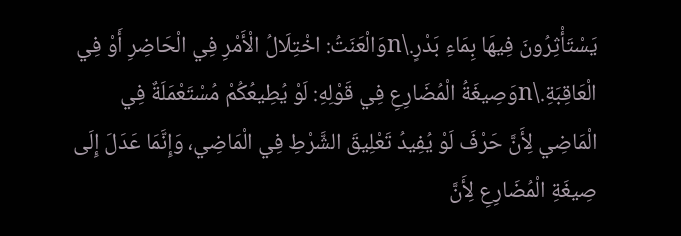يَسْتَأْثِرُونَ فِيهَا بِمَاءِ بَدْرٍ.\nوَالْعَنَتُ: اخْتِلَالُ الْأَمْرِ فِي الْحَاضِرِ أَوْ فِي الْعَاقِبَةِ.\nوَصِيغَةُ الْمُضَارِعِ فِي قَوْلِهِ: لَوْ يُطِيعُكُمْ مُسْتَعْمَلَةٌ فِي الْمَاضِي لِأَنَّ حَرْفَ لَوْ يُفِيدُ تَعْلِيقَ الشَّرْطِ فِي الْمَاضِي، وَإِنَّمَا عَدَلَ إِلَى صِيغَةِ الْمُضَارِعِ لِأَنَّ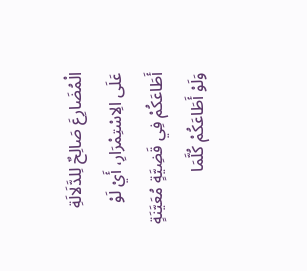الْمُضَارِعَ صَالِحٌ لِلدَّلَالَةِ عَلَى الِاسْتِمْرَارِ، أَيْ لَوْ أَطَاعَكُمْ فِي قَضِيَّةٍ مُعَيَّنَةٍ وَلَوْ أَطَاعَكُمْ كُلَّمَا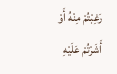رَغِبْتُمْ مِنْهُ أَوْ أَشَرْتُمْ عَلَيْهِ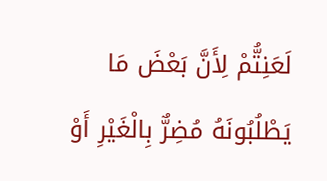لَعَنِتُّمْ لِأَنَّ بَعْضَ مَا يَطْلُبُونَهُ مُضِرٌّ بِالْغَيْرِ أَوْ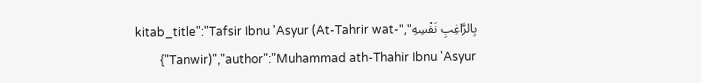بِالرَّاغِبِ نَفْسِهِ","kitab_title":"Tafsir Ibnu 'Asyur (At-Tahrir wat-Tanwir)","author":"Muhammad ath-Thahir Ibnu 'Asyur"}